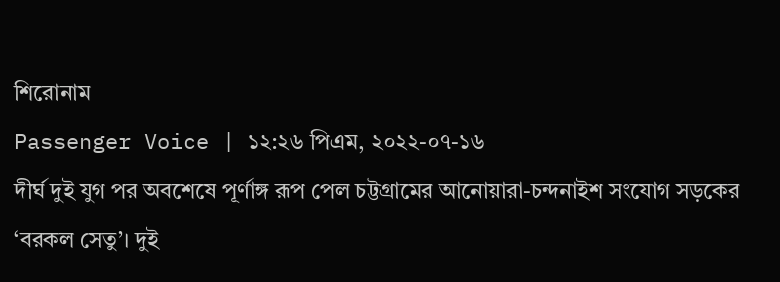শিরোনাম
Passenger Voice | ১২:২৬ পিএম, ২০২২-০৭-১৬
দীর্ঘ দুই যুগ পর অবশেষে পূর্ণাঙ্গ রূপ পেল চট্টগ্রামের আনোয়ারা-চন্দনাইশ সংযোগ সড়কের ‘বরকল সেতু’। দুই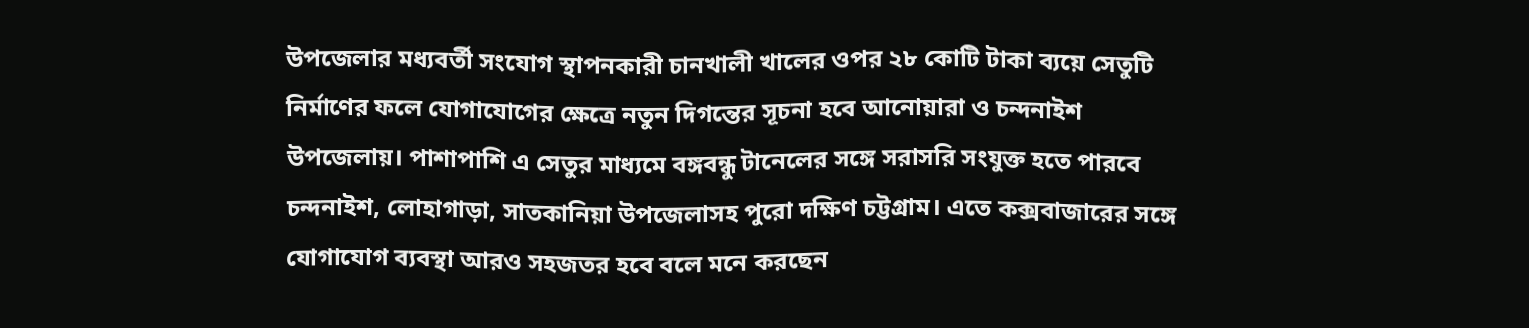উপজেলার মধ্যবর্তী সংযোগ স্থাপনকারী চানখালী খালের ওপর ২৮ কোটি টাকা ব্যয়ে সেতুটি নির্মাণের ফলে যোগাযোগের ক্ষেত্রে নতুন দিগন্তের সূচনা হবে আনোয়ারা ও চন্দনাইশ উপজেলায়। পাশাপাশি এ সেতুর মাধ্যমে বঙ্গবন্ধু টানেলের সঙ্গে সরাসরি সংযুক্ত হতে পারবে চন্দনাইশ, লোহাগাড়া, সাতকানিয়া উপজেলাসহ পুরো দক্ষিণ চট্টগ্রাম। এতে কক্সবাজারের সঙ্গে যোগাযোগ ব্যবস্থা আরও সহজতর হবে বলে মনে করছেন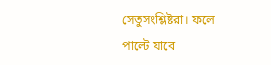সেতুসংশ্লিষ্টরা। ফলে পাল্টে যাবে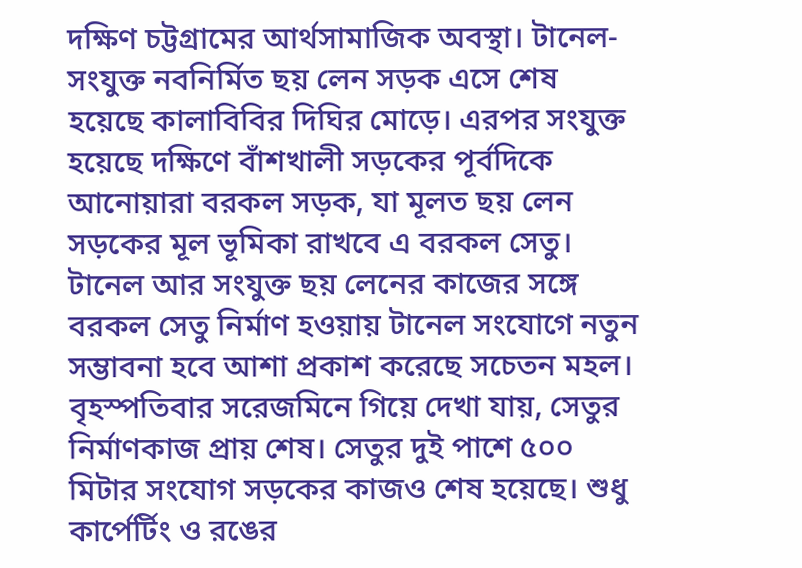দক্ষিণ চট্টগ্রামের আর্থসামাজিক অবস্থা। টানেল-সংযুক্ত নবনির্মিত ছয় লেন সড়ক এসে শেষ হয়েছে কালাবিবির দিঘির মোড়ে। এরপর সংযুক্ত হয়েছে দক্ষিণে বাঁশখালী সড়কের পূর্বদিকে আনোয়ারা বরকল সড়ক, যা মূলত ছয় লেন সড়কের মূল ভূমিকা রাখবে এ বরকল সেতু। টানেল আর সংযুক্ত ছয় লেনের কাজের সঙ্গে বরকল সেতু নির্মাণ হওয়ায় টানেল সংযোগে নতুন সম্ভাবনা হবে আশা প্রকাশ করেছে সচেতন মহল।
বৃহস্পতিবার সরেজমিনে গিয়ে দেখা যায়, সেতুর নির্মাণকাজ প্রায় শেষ। সেতুর দুই পাশে ৫০০ মিটার সংযোগ সড়কের কাজও শেষ হয়েছে। শুধু কার্পের্টিং ও রঙের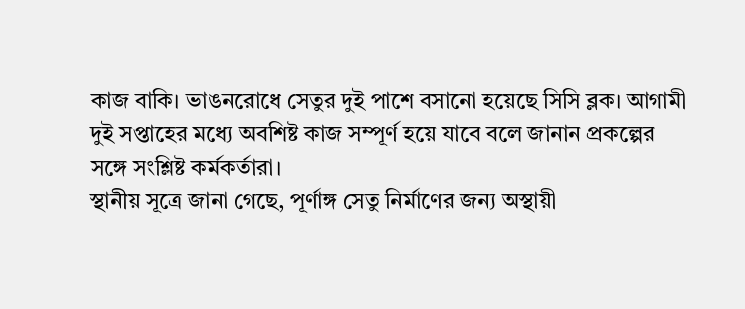কাজ বাকি। ভাঙনরোধে সেতুর দুই পাশে বসানো হয়েছে সিসি ব্লক। আগামী দুই সপ্তাহের মধ্যে অবশিষ্ট কাজ সম্পূর্ণ হয়ে যাবে বলে জানান প্রকল্পের সঙ্গে সংশ্লিষ্ট কর্মকর্তারা।
স্থানীয় সূত্রে জানা গেছে, পূর্ণাঙ্গ সেতু নির্মাণের জন্য অস্থায়ী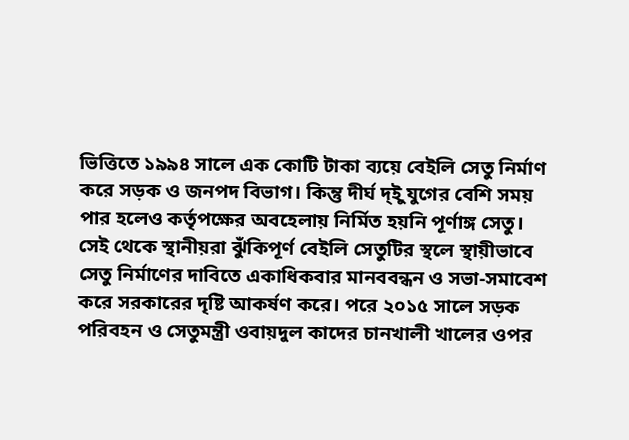ভিত্তিতে ১৯৯৪ সালে এক কোটি টাকা ব্যয়ে বেইলি সেতু নির্মাণ করে সড়ক ও জনপদ বিভাগ। কিন্তু দীর্ঘ দ্ইু যুগের বেশি সময় পার হলেও কর্তৃপক্ষের অবহেলায় নির্মিত হয়নি পূর্ণাঙ্গ সেতু। সেই থেকে স্থানীয়রা ঝুঁকিপূর্ণ বেইলি সেতুটির স্থলে স্থায়ীভাবে সেতু নির্মাণের দাবিতে একাধিকবার মানববন্ধন ও সভা-সমাবেশ করে সরকারের দৃষ্টি আকর্ষণ করে। পরে ২০১৫ সালে সড়ক পরিবহন ও সেতুমন্ত্রী ওবায়দুল কাদের চানখালী খালের ওপর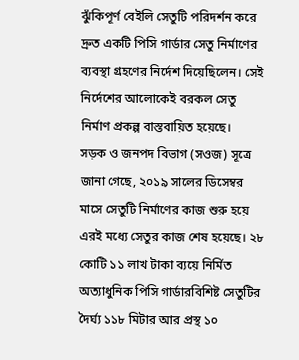ঝুঁকিপূর্ণ বেইলি সেতুটি পরিদর্শন করে দ্রুত একটি পিসি গার্ডার সেতু নির্মাণের ব্যবস্থা গ্রহণের নির্দেশ দিয়েছিলেন। সেই নির্দেশের আলোকেই বরকল সেতু নির্মাণ প্রকল্প বাস্তবায়িত হয়েছে।
সড়ক ও জনপদ বিভাগ (সওজ) সূত্রে জানা গেছে, ২০১৯ সালের ডিসেম্বর মাসে সেতুটি নির্মাণের কাজ শুরু হয়ে এরই মধ্যে সেতুর কাজ শেষ হয়েছে। ২৮ কোটি ১১ লাখ টাকা ব্যয়ে নির্মিত অত্যাধুনিক পিসি গার্ডারবিশিষ্ট সেতুটির দৈর্ঘ্য ১১৮ মিটার আর প্রস্থ ১০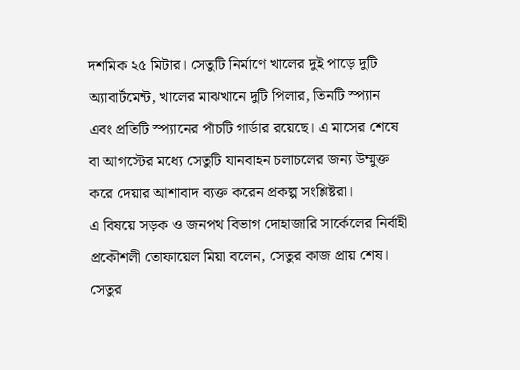দশমিক ২৫ মিটার। সেতুটি নির্মাণে খালের দুই পাড়ে দুটি অ্যাবার্টমেন্ট, খালের মাঝখানে দুটি পিলার, তিনটি স্প্যান এবং প্রতিটি স্প্যানের পাঁচটি গার্ডার রয়েছে। এ মাসের শেষে বা আগস্টের মধ্যে সেতুটি যানবাহন চলাচলের জন্য উম্মুক্ত করে দেয়ার আশাবাদ ব্যক্ত করেন প্রকল্প সংশ্লিষ্টরা।
এ বিষয়ে সড়ক ও জনপথ বিভাগ দোহাজারি সার্কেলের নির্বাহী প্রকৌশলী তোফায়েল মিয়া বলেন, সেতুর কাজ প্রায় শেষ। সেতুর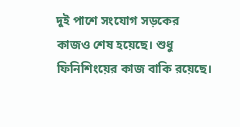দুই পাশে সংযোগ সড়কের কাজও শেষ হয়েছে। শুধু ফিনিশিংয়ের কাজ বাকি রয়েছে।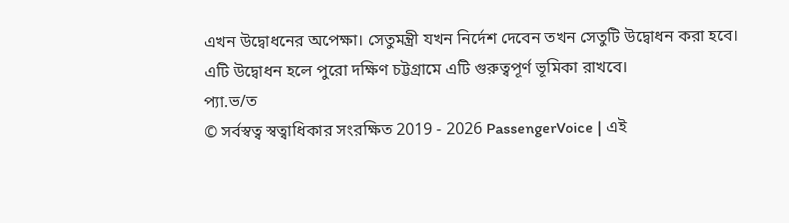এখন উদ্বোধনের অপেক্ষা। সেতুমন্ত্রী যখন নির্দেশ দেবেন তখন সেতুটি উদ্বোধন করা হবে। এটি উদ্বোধন হলে পুরো দক্ষিণ চট্টগ্রামে এটি গুরুত্বপূর্ণ ভূমিকা রাখবে।
প্যা.ভ/ত
© সর্বস্বত্ব স্বত্বাধিকার সংরক্ষিত 2019 - 2026 PassengerVoice | এই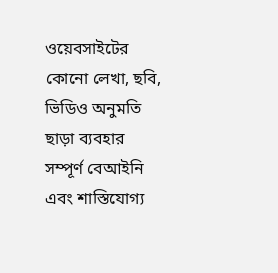ওয়েবসাইটের কোনো লেখা, ছবি, ভিডিও অনুমতি ছাড়া ব্যবহার সম্পূর্ণ বেআইনি এবং শাস্তিযোগ্য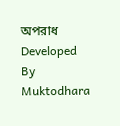অপরাধ
Developed By Muktodhara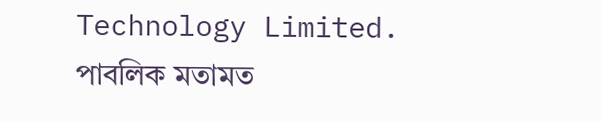Technology Limited.
পাবলিক মতামত